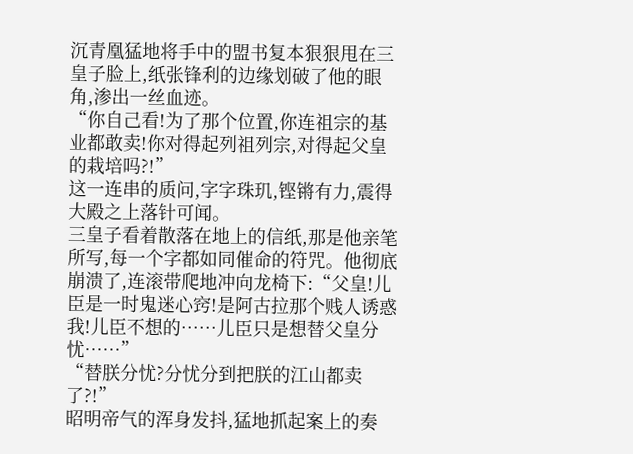沉青凰猛地将手中的盟书复本狠狠甩在三皇子脸上,纸张锋利的边缘划破了他的眼角,渗出一丝血迹。
“你自己看!为了那个位置,你连祖宗的基业都敢卖!你对得起列祖列宗,对得起父皇的栽培吗?!”
这一连串的质问,字字珠玑,铿锵有力,震得大殿之上落针可闻。
三皇子看着散落在地上的信纸,那是他亲笔所写,每一个字都如同催命的符咒。他彻底崩溃了,连滚带爬地冲向龙椅下:“父皇!儿臣是一时鬼迷心窍!是阿古拉那个贱人诱惑我!儿臣不想的……儿臣只是想替父皇分忧……”
“替朕分忧?分忧分到把朕的江山都卖了?!”
昭明帝气的浑身发抖,猛地抓起案上的奏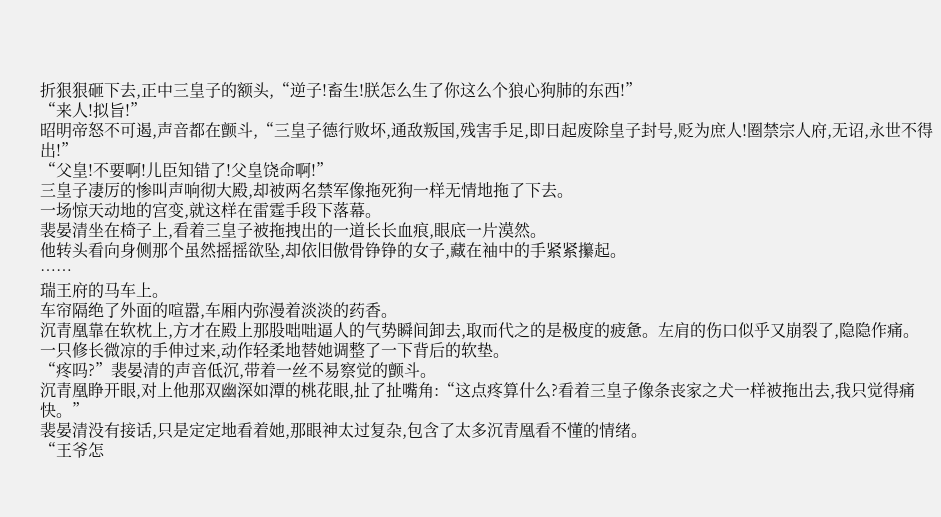折狠狠砸下去,正中三皇子的额头,“逆子!畜生!朕怎么生了你这么个狼心狗肺的东西!”
“来人!拟旨!”
昭明帝怒不可遏,声音都在颤斗,“三皇子德行败坏,通敌叛国,残害手足,即日起废除皇子封号,贬为庶人!圈禁宗人府,无诏,永世不得出!”
“父皇!不要啊!儿臣知错了!父皇饶命啊!”
三皇子凄厉的惨叫声响彻大殿,却被两名禁军像拖死狗一样无情地拖了下去。
一场惊天动地的宫变,就这样在雷霆手段下落幕。
裴晏清坐在椅子上,看着三皇子被拖拽出的一道长长血痕,眼底一片漠然。
他转头看向身侧那个虽然摇摇欲坠,却依旧傲骨铮铮的女子,藏在袖中的手紧紧攥起。
……
瑞王府的马车上。
车帘隔绝了外面的喧嚣,车厢内弥漫着淡淡的药香。
沉青凰靠在软枕上,方才在殿上那股咄咄逼人的气势瞬间卸去,取而代之的是极度的疲惫。左肩的伤口似乎又崩裂了,隐隐作痛。
一只修长微凉的手伸过来,动作轻柔地替她调整了一下背后的软垫。
“疼吗?”裴晏清的声音低沉,带着一丝不易察觉的颤斗。
沉青凰睁开眼,对上他那双幽深如潭的桃花眼,扯了扯嘴角:“这点疼算什么?看着三皇子像条丧家之犬一样被拖出去,我只觉得痛快。”
裴晏清没有接话,只是定定地看着她,那眼神太过复杂,包含了太多沉青凰看不懂的情绪。
“王爷怎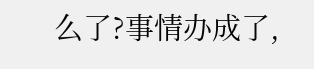么了?事情办成了,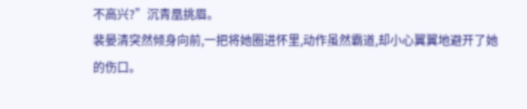不高兴?”沉青凰挑眉。
裴晏清突然倾身向前,一把将她圈进怀里,动作虽然霸道,却小心翼翼地避开了她的伤口。